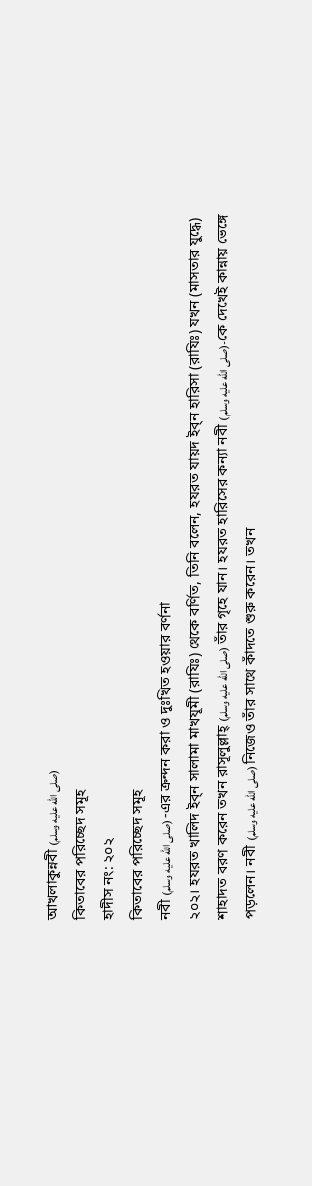আখলাকুন্নবী (صلى الله عليه وسلم)
কিতাবের পরিচ্ছেদ সমূহ
হাদীস নং: ২০২
কিতাবের পরিচ্ছেদ সমূহ
নবী (صلى الله عليه وسلم) -এর ক্রন্দন করা ও দুঃখিত হওয়ার বর্ণনা
২০২। হযরত খালিদ ইব্ন সালামা মাখযূমী (রাযিঃ) থেকে বর্ণিত, তিনি বলেন, হযরত যায়দ ইব্ন হারিসা (রাযিঃ) যখন (মাসতার যুদ্ধে) শাহাদত বরণ করেন তখন রাসূলুল্লাহ্ (صلى الله عليه وسلم) তাঁর গৃহে যান। হযরত হারিসের কন্যা নবী (صلى الله عليه وسلم)-কে দেখেই কান্নায় ভেঙ্গে পড়লেন। নবী (صلى الله عليه وسلم) নিজেও তাঁর সাথে কাঁদতে শুরু করেন। তখন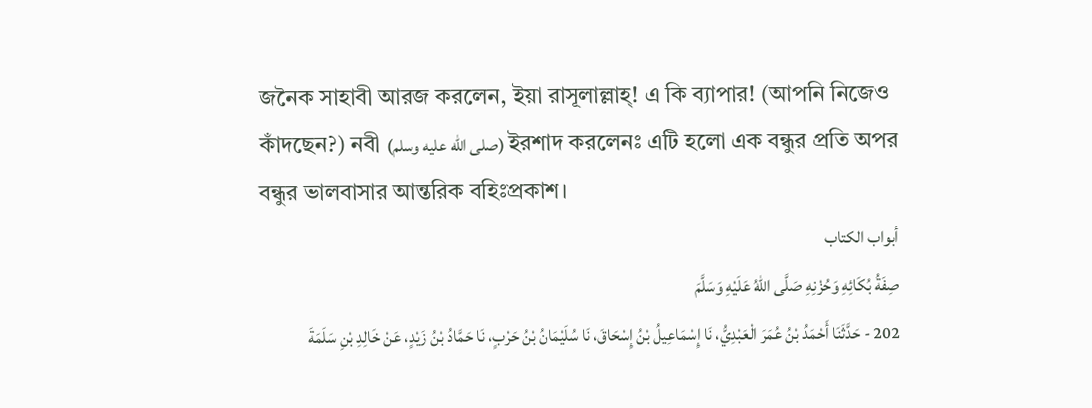জনৈক সাহাবী আরজ করলেন, ইয়া রাসূলাল্লাহ্! এ কি ব্যাপার! (আপনি নিজেও কাঁদছেন?) নবী (صلى الله عليه وسلم) ইরশাদ করলেনঃ এটি হলো এক বন্ধুর প্রতি অপর বন্ধুর ভালবাসার আন্তরিক বহিঃপ্রকাশ।
أبواب الكتاب
صِفَةُ بُكَائِهِ وَحُزْنِهِ صَلَّى اللهُ عَلَيْهِ وَسَلَّمَ
202 - حَدَّثَنَا أَحْمَدُ بْنُ عُمَرَ الْعَبْدِيُّ، نَا إِسْمَاعِيلُ بْنُ إِسْحَاقَ، نَا سُلَيْمَانُ بْنُ حَرْبٍ، نَا حَمَّادُ بْنُ زَيْدٍ، عَنْ خَالِدِ بْنِ سَلَمَةَ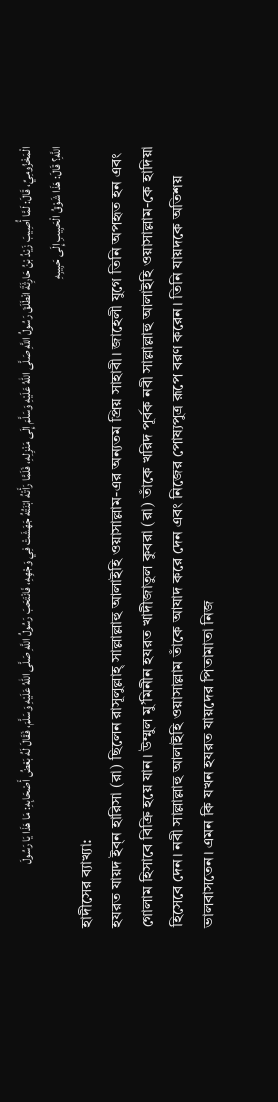الْمَخْزُومِيِّ، قَالَ: لَمَّا أُصِيبَ زَيْدُ بْنُ حَارِثَةَ انْطَلَقَ رَسُولُ اللَّهِ صَلَّى اللهُ عَلَيْهِ وَسَلَّمَ إِلَى مَنْزِلِهِ، فَلَمَّا رَأَتْهُ ابْنَتُهُ جَهَشَتْ فِي وَجْهِهِ، فَانْتَحَبَ رَسُولُ اللَّهِ صَلَّى اللهُ عَلَيْهِ وَسَلَّمَ، فَقَالَ لَهُ بَعْضُ أَصْحَابِهِ: مَا هَذَا يَا رَسُولَ اللَّهِ؟ قَالَ: هَذَا شَوْقُ الْحَبِيبِ إِلَى حَبِيبِهِ
হাদীসের ব্যাখ্যা:
হযরত যায়দ ইব্ন হারিসা (রা) ছিলেন রাসূলুল্লাহ্ সাল্লাল্লাহু আলাইহি ওয়াসাল্লাম-এর অন্যতম প্রিয় সাহাবী। জাহেলী যুগে তিনি অপহৃত হন এবং গোলাম হিসাবে বিক্রি হয়ে যান। উম্মুল মু’মিনীন হযরত খাদীজাতুল কুবরা (রা) তাঁকে খরিদ পূর্বক নবী সাল্লাল্লাহু আলাইহি ওয়াসাল্লাম-কে হাদিয়া হিসেবে দেন। নবী সাল্লাল্লাহু আলাইহি ওয়াসাল্লাম তাঁকে আযাদ করে দেন এবং নিজের পোষ্যপুত্র রূপে বরণ করেন। তিনি যায়দকে অতিশয় ভালবাসতেন। এমন কি যখন হযরত যায়দের পিতামাতা নিজ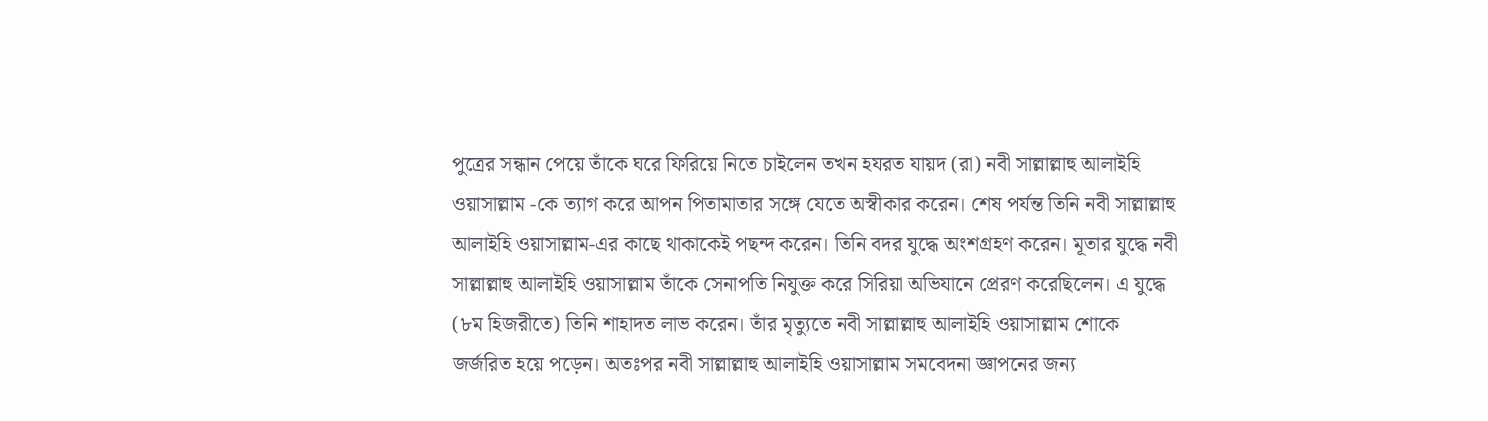পুত্রের সন্ধান পেয়ে তাঁকে ঘরে ফিরিয়ে নিতে চাইলেন তখন হযরত যায়দ (রা) নবী সাল্লাল্লাহু আলাইহি ওয়াসাল্লাম -কে ত্যাগ করে আপন পিতামাতার সঙ্গে যেতে অস্বীকার করেন। শেষ পর্যন্ত তিনি নবী সাল্লাল্লাহু আলাইহি ওয়াসাল্লাম-এর কাছে থাকাকেই পছন্দ করেন। তিনি বদর যুদ্ধে অংশগ্রহণ করেন। মূতার যুদ্ধে নবী সাল্লাল্লাহু আলাইহি ওয়াসাল্লাম তাঁকে সেনাপতি নিযুক্ত করে সিরিয়া অভিযানে প্রেরণ করেছিলেন। এ যুদ্ধে (৮ম হিজরীতে) তিনি শাহাদত লাভ করেন। তাঁর মৃত্যুতে নবী সাল্লাল্লাহু আলাইহি ওয়াসাল্লাম শোকে জর্জরিত হয়ে পড়েন। অতঃপর নবী সাল্লাল্লাহু আলাইহি ওয়াসাল্লাম সমবেদনা জ্ঞাপনের জন্য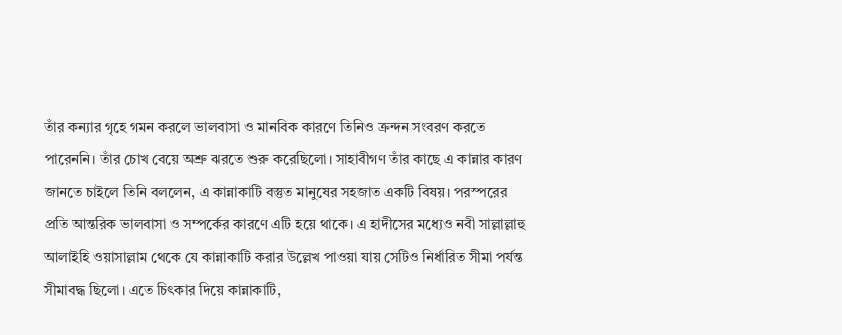তাঁর কন্যার গৃহে গমন করলে ভালবাসা ও মানবিক কারণে তিনিও ক্রন্দন সংবরণ করতে পারেননি। তাঁর চোখ বেয়ে অশ্রু ঝরতে শুরু করেছিলো। সাহাবীগণ তাঁর কাছে এ কান্নার কারণ জানতে চাইলে তিনি বললেন, এ কান্নাকাটি বস্তুত মানুষের সহজাত একটি বিষয়। পরস্পরের প্রতি আন্তরিক ভালবাসা ও সম্পর্কের কারণে এটি হয়ে থাকে। এ হাদীসের মধ্যেও নবী সাল্লাল্লাহু আলাইহি ওয়াসাল্লাম থেকে যে কান্নাকাটি করার উল্লেখ পাওয়া যায় সেটিও নির্ধারিত সীমা পর্যন্ত সীমাবদ্ধ ছিলো। এতে চিৎকার দিয়ে কান্নাকাটি,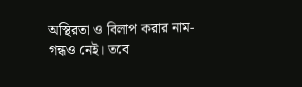অস্থিরতা ও বিলাপ করার নাম-গন্ধও নেই। তবে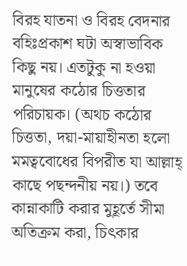বিরহ যাতনা ও বিরহ বেদনার বহিঃপ্রকাশ ঘটা অস্বাভাবিক কিছু নয়। এতটুকু না হওয়া মানুষের কঠোর চিত্ততার পরিচায়ক। (অথচ কঠোর চিত্ততা, দয়া-মায়াহীনতা হলো মমত্ববোধের বিপরীত যা আল্লাহ্ কাছে পছন্দনীয় নয়।) তবে কান্নাকাটি করার মুহূর্তে সীমা অতিক্রম করা, চিৎকার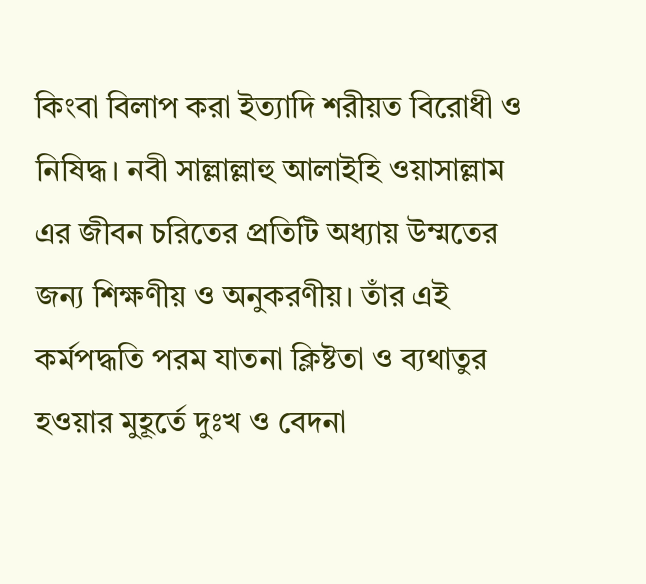কিংবা বিলাপ করা ইত্যাদি শরীয়ত বিরোধী ও নিষিদ্ধ। নবী সাল্লাল্লাহু আলাইহি ওয়াসাল্লাম এর জীবন চরিতের প্রতিটি অধ্যায় উম্মতের জন্য শিক্ষণীয় ও অনুকরণীয়। তাঁর এই কর্মপদ্ধতি পরম যাতনা ক্লিষ্টতা ও ব্যথাতুর হওয়ার মুহূর্তে দুঃখ ও বেদনা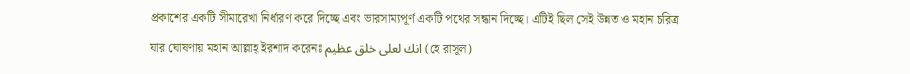প্রকাশের একটি সীমারেখা নির্ধারণ করে দিচ্ছে এবং ভারসাম্যপূর্ণ একটি পথের সন্ধান দিচ্ছে। এটিই ছিল সেই উন্নত ও মহান চরিত্র যার ঘোষণায় মহান আল্লাহ্ ইরশাদ করেনঃ انك لعلى خلق عظيم (হে রাসূল)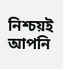নিশ্চয়ই আপনি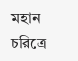মহান চরিত্রে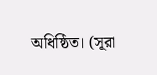অধিষ্ঠিত। (সূরা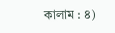কালাম : ৪)